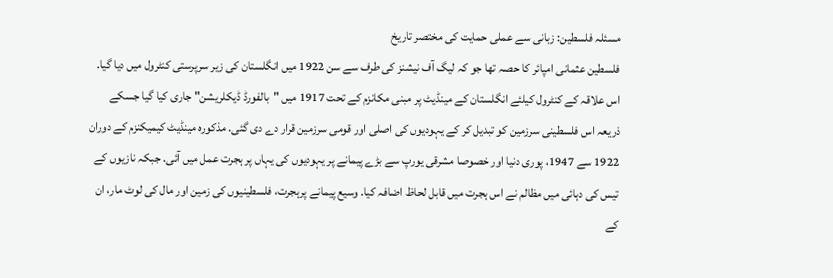مسئلہ فلسطین: زبانی سے عملی حمایت کی مختصر تاریخ
فلسطین عثمانی امپائر کا حصہ تھا جو کہ لیگ آف نیشنز کی طرف سے سن 1922 میں انگلستان کی زیر سرپرستی کنٹرول میں دیا گیا. اس علاقہ کے کنٹرول کیلئے انگلستان کے مینڈیٹ پر مبنی مکانزم کے تحت 1917 میں "بالفورڈ ڈیکلریشن" جاری کیا گیا جسکے ذریعہ اس فلسطینی سرزمین کو تبدیل کر کے یہودیوں کی اصلی اور قومی سرزمین قرار دے دی گئی. مذکورہ مینڈیٹ کیمیکنزم کے دوران 1922 سے 1947، پوری دنیا اور خصوصا مشرقی یورپ سے بڑے پیمانے پر یہودیوں کی یہاں پر ہجرت عمل میں آئی. جبکہ نازیوں کے تیس کی دہائی میں مظالم نے اس ہجرت میں قابل لحاظ اضافہ کیا. وسیع پیمانے پرہجرت، فلسطینیوں کی زمین اور مال کی لوٹ مار، ان کے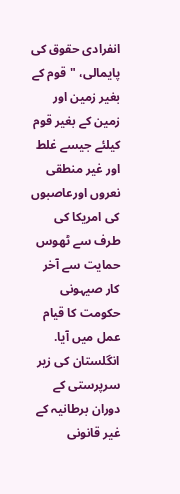انفرادی حقوق کی پایمالی، "قوم کے بغیر زمین اور زمین کے بغیر قوم کیلئے جیسے غلط اور غیر منطقی نعروں اورعاصبوں کی امریکا کی طرف سے ٹھوس حمایت سے آخر کار صیہونی حکومت کا قیام عمل میں آیا.
انگلستان کی زیر سرپرستی کے دوران برطانیہ کے غیر قانونی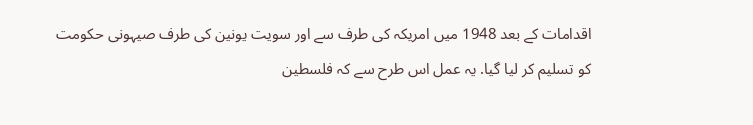اقدامات کے بعد 1948 میں امریکہ کی طرف سے اور سویت یونین کی طرف صیہونی حکومت کو تسلیم کر لیا گیا. یہ عمل اس طرح سے کہ فلسطین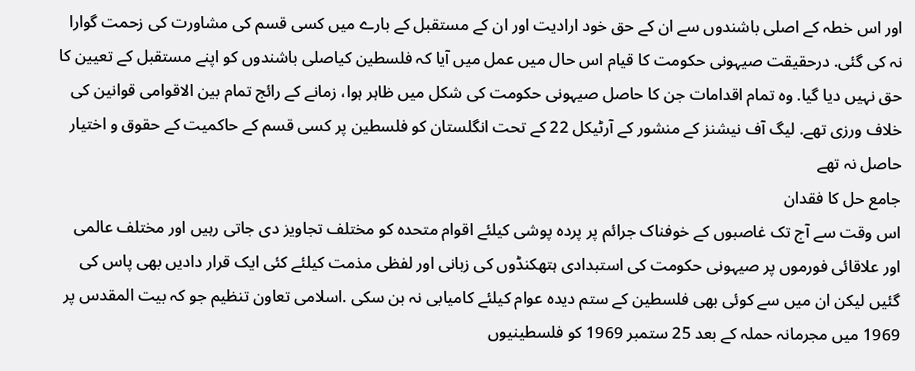اور اس خطہ کے اصلی باشندوں سے ان کے حق خود ارادیت اور ان کے مستقبل کے بارے میں کسی قسم کی مشاورت کی زحمت گوارا نہ کی گئی. درحقیقت صیہونی حکومت کا قیام اس حال میں عمل میں آیا کہ فلسطین کیاصلی باشندوں کو اپنے مستقبل کے تعیین کا حق نہیں دیا گیا. وہ تمام اقدامات جن کا حاصل صیہونی حکومت کی شکل میں ظاہر ہوا، زمانے کے رائج تمام بین الاقوامی قوانین کی خلاف ورزی تھے. لیگ آف نیشنز کے منشور کے آرٹیکل 22 کے تحت انگلستان کو فلسطین پر کسی قسم کے حاکمیت کے حقوق و اختیار حاصل نہ تھے
جامع حل کا فقدان
اس وقت سے آج تک غاصبوں کے خوفناک جرائم پر پردہ پوشی کیلئے اقوام متحدہ کو مختلف تجاویز دی جاتی رہیں اور مختلف عالمی اور علاقائی فورموں پر صیہونی حکومت کی استبدادی ہتھکنڈوں کی زبانی اور لفظی مذمت کیلئے کئی ایک قرار دادیں بھی پاس کی گئیں لیکن ان میں سے کوئی بھی فلسطین کے ستم دیدہ عوام کیلئے کامیابی نہ بن سکی .اسلامی تعاون تنظیم جو کہ بیت المقدس پر 1969 میں مجرمانہ حملہ کے بعد 25 ستمبر 1969 کو فلسطینیوں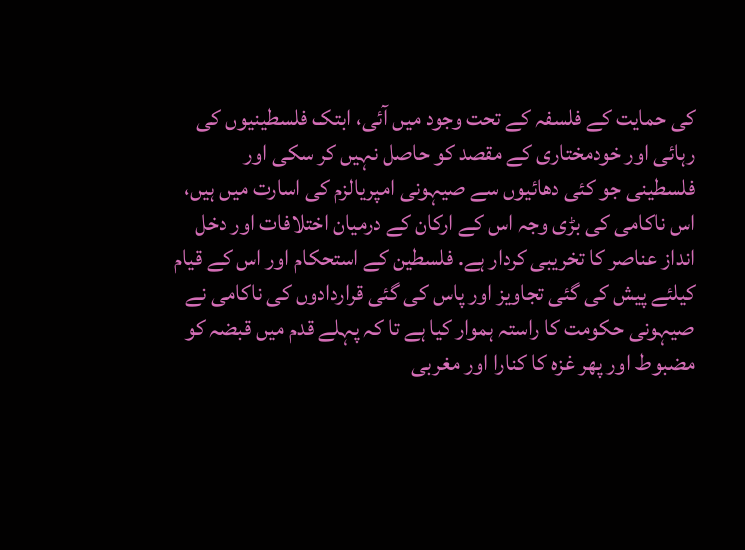کی حمایت کے فلسفہ کے تحت وجود میں آئی، ابتک فلسطینیوں کی رہائی اور خودمختاری کے مقصد کو حاصل نہیں کر سکی اور فلسطینی جو کئی دھائیوں سے صیہونی امپریالزم کی اسارت میں ہیں، اس ناکامی کی بڑی وجہ اس کے ارکان کے درمیان اختلافات اور دخل انداز عناصر کا تخریبی کردار ہے. فلسطین کے استحکام اور اس کے قیام کیلئے پیش کی گئی تجاویز اور پاس کی گئی قراردادوں کی ناکامی نے صیہونی حکومت کا راستہ ہموار کیا ہے تا کہ پہلے قدم میں قبضہ کو مضبوط اور پھر غزہ کا کنارا اور مغربی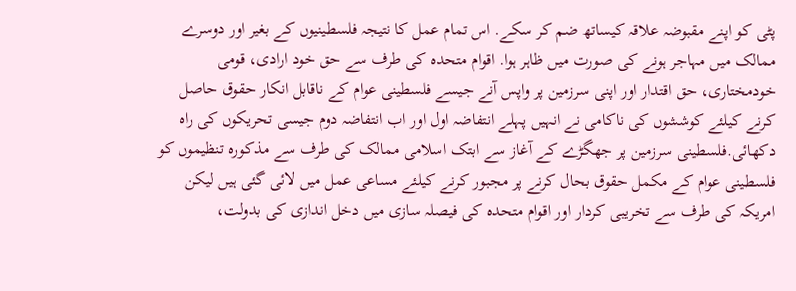پٹی کو اپنے مقبوضہ علاقہ کیساتھ ضم کر سکے. اس تمام عمل کا نتیجہ فلسطینیوں کے بغیر اور دوسرے ممالک میں مہاجر ہونے کی صورت میں ظاہر ہوا. اقوام متحدہ کی طرف سے حق خود ارادی، قومی خودمختاری، حق اقتدار اور اپنی سرزمین پر واپس آنے جیسے فلسطینی عوام کے ناقابل انکار حقوق حاصل کرنے کیلئے کوششوں کی ناکامی نے انہیں پہلے انتفاضہ اول اور اب انتفاضہ دوم جیسی تحریکوں کی راہ دکھائی.فلسطینی سرزمین پر جھگڑے کے آغاز سے ابتک اسلامی ممالک کی طرف سے مذکورہ تنظیموں کو فلسطینی عوام کے مکمل حقوق بحال کرنے پر مجبور کرنے کیلئے مساعی عمل میں لائی گئی ہیں لیکن امریکہ کی طرف سے تخریبی کردار اور اقوام متحدہ کی فیصلہ سازی میں دخل اندازی کی بدولت،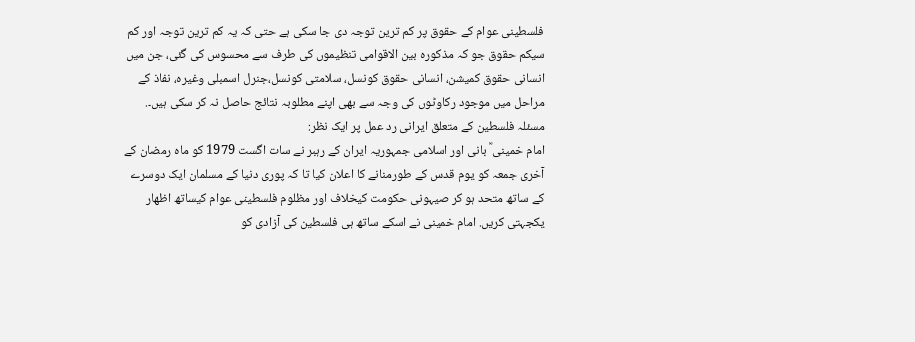فلسطینی عوام کے حقوق پر کم ترین توجہ دی جا سکی ہے حتی کہ یہ کم ترین توجہ اور کم سیکم حقوق جو کہ مذکورہ بین الاقوامی تنظیموں کی طرف سے محسوس کی گئی، جن میں انسانی حقوق کمیشن، انسانی حقوق کونسل، سلامتی کونسل،جنرل اسمبلی وغیرہ، نفاذ کے مراحل میں موجود رکاوٹوں کی وجہ سے بھی اپنے مطلوبہ نتائج حاصل نہ کر سکی ہیں۔.
مسئلہ فلسطین کے متعلق ایرانی رد عمل پر ایک نظر:
امام خمینی ؒ بانی اور اسلامی جمہوریہ ایران کے رہبر نے سات اگست 1979 کو ماہ رمضان کے آخری جمعہ کو یوم قدس کے طورمنانے کا اعلان کیا تا کہ پوری دنیا کے مسلمان ایک دوسرے کے ساتھ متحد ہو کر صیہونی حکومت کیخلاف اور مظلوم فلسطینی عوام کیساتھ اظھار یکجہتی کریں. امام خمینی نے اسکے ساتھ ہی فلسطین کی آزادی کو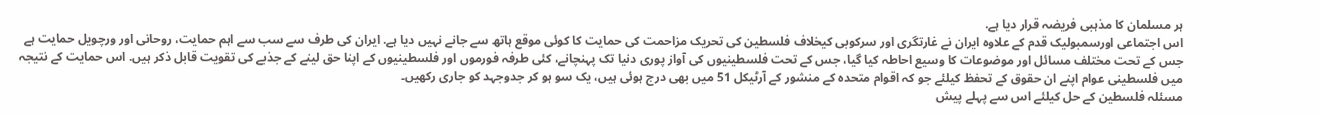ہر مسلمان کا مذہبی فریضہ قرار دیا ہے.
اس اجتماعی اورسمبولیک قدم کے علاوہ ایران نے غارتگری اور سرکوبی کیخلاف فلسطین کی تحریک مزاحمت کی حمایت کا کوئی موقع ہاتھ سے جانے نہیں دیا ہے. ایران کی طرف سے سب سے اہم حمایت، روحانی اور ورچویل حمایت ہے جس کے تحت مختلف مسائل اور موضوعات کا وسیع احاطہ کیا گیا، جس کے تحت فلسطینیوں کی آواز پوری دنیا تک پہنچانے، کئی طرفہ فورموں اور فلسطینیوں کے اپنا حق لینے کے جذبے کی تقویت قابل ذکر ہیں. اس حمایت کے نتیجہ میں فلسطینی عوام اپنے ان حقوق کے تحفظ کیلئے جو کہ اقوام متحدہ کے منشور کے آرٹیکل 51 میں بھی درج ہوئی ہیں، یک سو ہو کر جدوجہد کو جاری رکھیں۔
مسئلہ فلسطین کے حل کیلئے اس سے پہلے پیش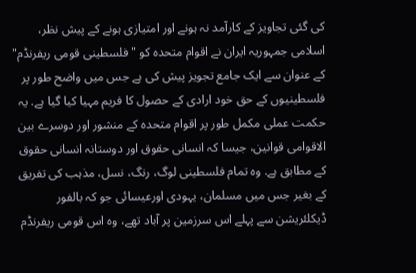کی گئی تجاویز کے کارآمد نہ ہونے اور امتیازی ہونے کے پیش نظر، اسلامی جمہوریہ ایران نے اقوام متحدہ کو "فلسطینی قومی ریفرنڈم" کے عنوان سے ایک جامع تجویز پیش کی ہے جس میں واضح طور پر فلسطینیوں کے حق خود ارادی کے حصول کا فریم مہیا کیا گیا ہے. یہ حکمت عملی مکمل طور پر اقوام متحدہ کے منشور اور دوسرے بین الاقوامی قوانین، جیسا کہ انسانی حقوق اور دوستانہ انسانی حقوق کے مطابق ہے. وہ تمام فلسطینی لوگ، رنگ، نسل، مذہب کی تفریق کے بغیر جس میں مسلمان، یہودی اورعیسائی جو کہ بالفور ڈیکلئریشن سے پہلے اس سرزمین پر آباد تھے، وہ اس قومی ریفرنڈم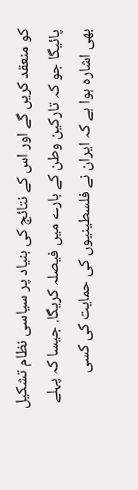کو منعقد کریں گے اور اس کے نتائج کی بنیاد پر سیاسی نظام تشکیل پائیگا جو کہ تارکین وطن کے بارے میں فیصلہ کریگا. جیسا کہ پہلے بھی اشارہ ہوا ہے کہ ایران نے فلسطینیوں کی حمایت کی کسی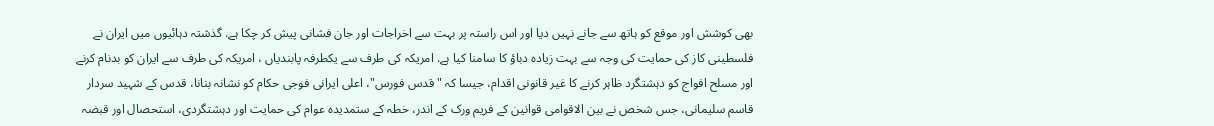بھی کوشش اور موقع کو ہاتھ سے جانے نہیں دیا اور اس راستہ پر بہت سے اخراجات اور جان فشانی پیش کر چکا ہے. گذشتہ دہائیوں میں ایران نے فلسطینی کاز کی حمایت کی وجہ سے بہت زیادہ دباؤ کا سامنا کیا ہے. امریکہ کی طرف سے یکطرفہ پابندیاں ، امریکہ کی طرف سے ایران کو بدنام کرنے اور مسلح افواج کو دہشتگرد ظاہر کرنے کا غیر قانونی اقدام، جیسا کہ "قدس فورس"، اعلی ایرانی فوجی حکام کو نشانہ بنانا، قدس کے شہید سردار قاسم سلیمانی، جس شخص نے بین الاقوامی قوانین کے فریم ورک کے اندر، خطہ کے ستمدیدہ عوام کی حمایت اور دہشتگردی، استحصال اور قبضہ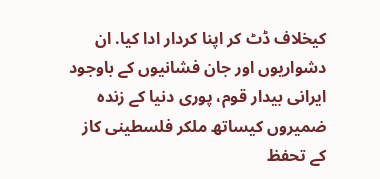کیخلاف ڈٹ کر اپنا کردار ادا کیا. ان دشواریوں اور جان فشانیوں کے باوجود ایرانی بیدار قوم، پوری دنیا کے زندہ ضمیروں کیساتھ ملکر فلسطینی کاز کے تحفظ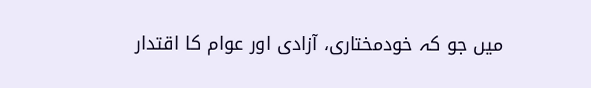میں جو کہ خودمختاری، آزادی اور عوام کا اقتدار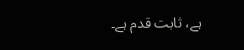ہے، ثابت قدم ہے۔